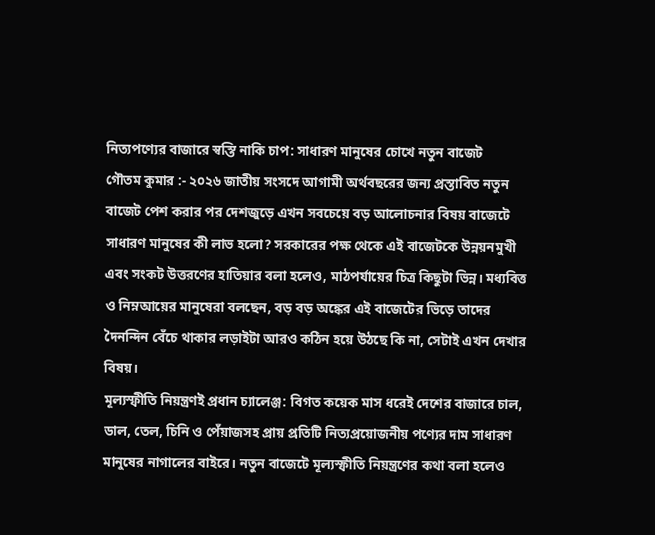নিত্যপণ্যের বাজারে স্বস্তি নাকি চাপ: সাধারণ মানুষের চোখে নতুন বাজেট
গৌতম কুমার :- ২০২৬ জাতীয় সংসদে আগামী অর্থবছরের জন্য প্রস্তাবিত নতুন বাজেট পেশ করার পর দেশজুড়ে এখন সবচেয়ে বড় আলোচনার বিষয় বাজেটে সাধারণ মানুষের কী লাভ হলো? সরকারের পক্ষ থেকে এই বাজেটকে উন্নয়নমুখী এবং সংকট উত্তরণের হাতিয়ার বলা হলেও, মাঠপর্যায়ের চিত্র কিছুটা ভিন্ন। মধ্যবিত্ত ও নিম্নআয়ের মানুষেরা বলছেন, বড় বড় অঙ্কের এই বাজেটের ভিড়ে তাদের দৈনন্দিন বেঁচে থাকার লড়াইটা আরও কঠিন হয়ে উঠছে কি না, সেটাই এখন দেখার বিষয়।
মূল্যস্ফীতি নিয়ন্ত্রণই প্রধান চ্যালেঞ্জ: বিগত কয়েক মাস ধরেই দেশের বাজারে চাল, ডাল, তেল, চিনি ও পেঁয়াজসহ প্রায় প্রতিটি নিত্যপ্রয়োজনীয় পণ্যের দাম সাধারণ মানুষের নাগালের বাইরে। নতুন বাজেটে মূল্যস্ফীতি নিয়ন্ত্রণের কথা বলা হলেও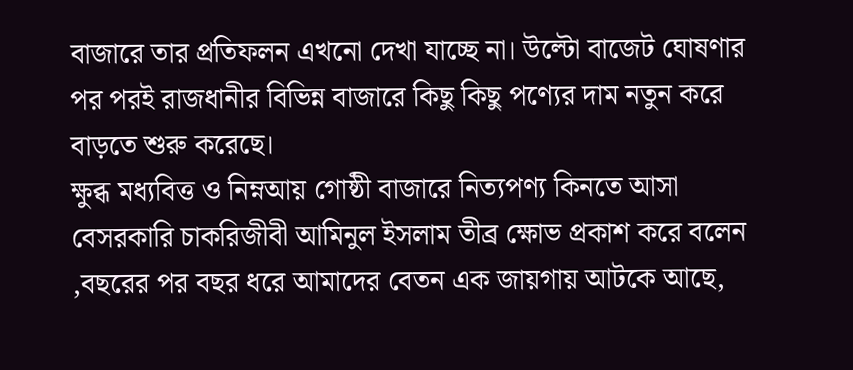বাজারে তার প্রতিফলন এখনো দেখা যাচ্ছে না। উল্টো বাজেট ঘোষণার পর পরই রাজধানীর বিভিন্ন বাজারে কিছু কিছু পণ্যের দাম নতুন করে বাড়তে শুরু করেছে।
ক্ষুব্ধ মধ্যবিত্ত ও নিম্নআয় গোষ্ঠী বাজারে নিত্যপণ্য কিনতে আসা বেসরকারি চাকরিজীবী আমিনুল ইসলাম তীব্র ক্ষোভ প্রকাশ করে বলেন ,বছরের পর বছর ধরে আমাদের বেতন এক জায়গায় আটকে আছে,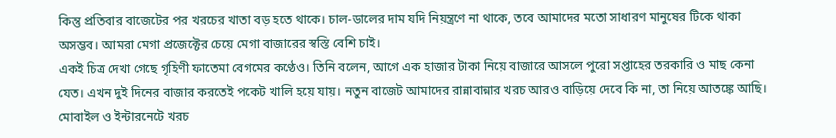কিন্তু প্রতিবার বাজেটের পর খরচের খাতা বড় হতে থাকে। চাল-ডালের দাম যদি নিয়ন্ত্রণে না থাকে, তবে আমাদের মতো সাধারণ মানুষের টিকে থাকা অসম্ভব। আমরা মেগা প্রজেক্টের চেয়ে মেগা বাজারের স্বস্তি বেশি চাই।
একই চিত্র দেখা গেছে গৃহিণী ফাতেমা বেগমের কণ্ঠেও। তিনি বলেন, আগে এক হাজার টাকা নিয়ে বাজারে আসলে পুরো সপ্তাহের তরকারি ও মাছ কেনা যেত। এখন দুই দিনের বাজার করতেই পকেট খালি হয়ে যায়। নতুন বাজেট আমাদের রান্নাবান্নার খরচ আরও বাড়িয়ে দেবে কি না, তা নিয়ে আতঙ্কে আছি।
মোবাইল ও ইন্টারনেটে খরচ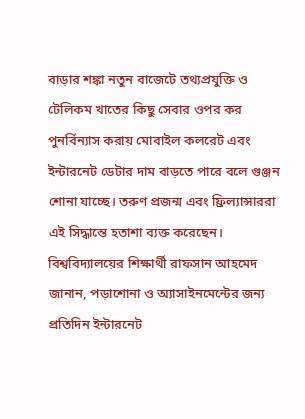বাড়ার শঙ্কা নতুন বাজেটে তথ্যপ্রযুক্তি ও টেলিকম খাতের কিছু সেবার ওপর কর পুনর্বিন্যাস করায় মোবাইল কলরেট এবং ইন্টারনেট ডেটার দাম বাড়তে পারে বলে গুঞ্জন শোনা যাচ্ছে। তরুণ প্রজন্ম এবং ফ্রিল্যান্সাররা এই সিদ্ধান্তে হতাশা ব্যক্ত করেছেন। বিশ্ববিদ্যালয়ের শিক্ষার্থী রাফসান আহমেদ জানান, পড়াশোনা ও অ্যাসাইনমেন্টের জন্য প্রতিদিন ইন্টারনেট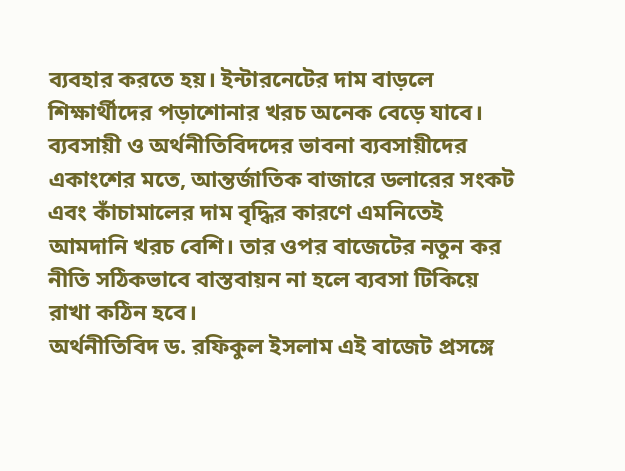ব্যবহার করতে হয়। ইন্টারনেটের দাম বাড়লে শিক্ষার্থীদের পড়াশোনার খরচ অনেক বেড়ে যাবে।
ব্যবসায়ী ও অর্থনীতিবিদদের ভাবনা ব্যবসায়ীদের একাংশের মতে, আন্তর্জাতিক বাজারে ডলারের সংকট এবং কাঁচামালের দাম বৃদ্ধির কারণে এমনিতেই আমদানি খরচ বেশি। তার ওপর বাজেটের নতুন কর নীতি সঠিকভাবে বাস্তবায়ন না হলে ব্যবসা টিকিয়ে রাখা কঠিন হবে।
অর্থনীতিবিদ ড. রফিকুল ইসলাম এই বাজেট প্রসঙ্গে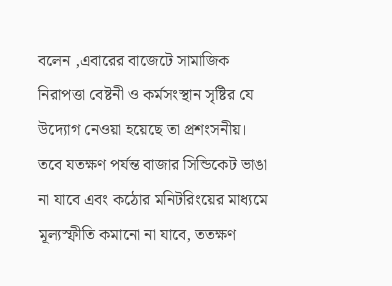বলেন ,এবারের বাজেটে সামাজিক নিরাপত্তা বেষ্টনী ও কর্মসংস্থান সৃষ্টির যে উদ্যোগ নেওয়া হয়েছে তা প্রশংসনীয়। তবে যতক্ষণ পর্যন্ত বাজার সিন্ডিকেট ভাঙা না যাবে এবং কঠোর মনিটরিংয়ের মাধ্যমে মূল্যস্ফীতি কমানো না যাবে, ততক্ষণ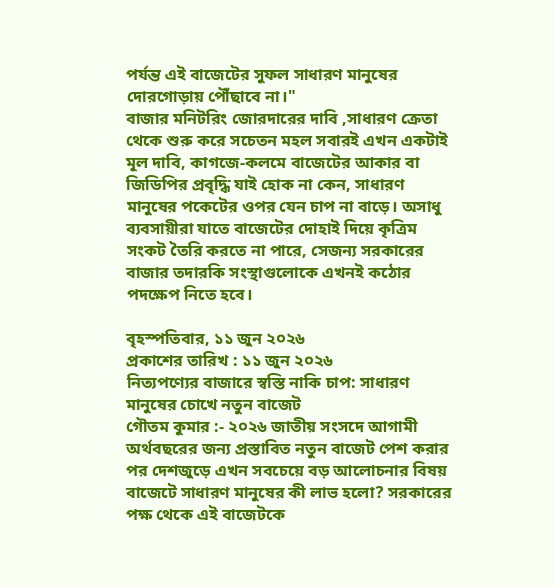পর্যন্ত এই বাজেটের সুফল সাধারণ মানুষের দোরগোড়ায় পৌঁছাবে না।"
বাজার মনিটরিং জোরদারের দাবি ,সাধারণ ক্রেতা থেকে শুরু করে সচেতন মহল সবারই এখন একটাই মূল দাবি, কাগজে-কলমে বাজেটের আকার বা জিডিপির প্রবৃদ্ধি যাই হোক না কেন, সাধারণ মানুষের পকেটের ওপর যেন চাপ না বাড়ে। অসাধু ব্যবসায়ীরা যাতে বাজেটের দোহাই দিয়ে কৃত্রিম সংকট তৈরি করতে না পারে, সেজন্য সরকারের বাজার তদারকি সংস্থাগুলোকে এখনই কঠোর পদক্ষেপ নিতে হবে।

বৃহস্পতিবার, ১১ জুন ২০২৬
প্রকাশের তারিখ : ১১ জুন ২০২৬
নিত্যপণ্যের বাজারে স্বস্তি নাকি চাপ: সাধারণ মানুষের চোখে নতুন বাজেট
গৌতম কুমার :- ২০২৬ জাতীয় সংসদে আগামী অর্থবছরের জন্য প্রস্তাবিত নতুন বাজেট পেশ করার পর দেশজুড়ে এখন সবচেয়ে বড় আলোচনার বিষয় বাজেটে সাধারণ মানুষের কী লাভ হলো? সরকারের পক্ষ থেকে এই বাজেটকে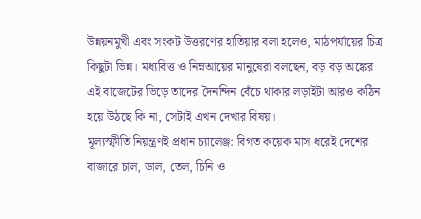উন্নয়নমুখী এবং সংকট উত্তরণের হাতিয়ার বলা হলেও, মাঠপর্যায়ের চিত্র কিছুটা ভিন্ন। মধ্যবিত্ত ও নিম্নআয়ের মানুষেরা বলছেন, বড় বড় অঙ্কের এই বাজেটের ভিড়ে তাদের দৈনন্দিন বেঁচে থাকার লড়াইটা আরও কঠিন হয়ে উঠছে কি না, সেটাই এখন দেখার বিষয়।
মূল্যস্ফীতি নিয়ন্ত্রণই প্রধান চ্যালেঞ্জ: বিগত কয়েক মাস ধরেই দেশের বাজারে চাল, ডাল, তেল, চিনি ও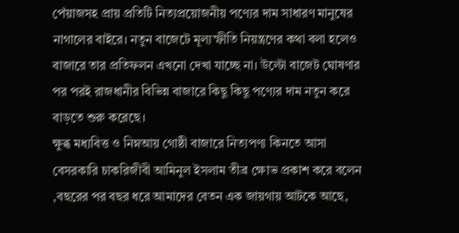পেঁয়াজসহ প্রায় প্রতিটি নিত্যপ্রয়োজনীয় পণ্যের দাম সাধারণ মানুষের নাগালের বাইরে। নতুন বাজেটে মূল্যস্ফীতি নিয়ন্ত্রণের কথা বলা হলেও বাজারে তার প্রতিফলন এখনো দেখা যাচ্ছে না। উল্টো বাজেট ঘোষণার পর পরই রাজধানীর বিভিন্ন বাজারে কিছু কিছু পণ্যের দাম নতুন করে বাড়তে শুরু করেছে।
ক্ষুব্ধ মধ্যবিত্ত ও নিম্নআয় গোষ্ঠী বাজারে নিত্যপণ্য কিনতে আসা বেসরকারি চাকরিজীবী আমিনুল ইসলাম তীব্র ক্ষোভ প্রকাশ করে বলেন ,বছরের পর বছর ধরে আমাদের বেতন এক জায়গায় আটকে আছে,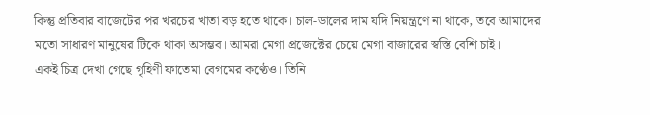কিন্তু প্রতিবার বাজেটের পর খরচের খাতা বড় হতে থাকে। চাল-ডালের দাম যদি নিয়ন্ত্রণে না থাকে, তবে আমাদের মতো সাধারণ মানুষের টিকে থাকা অসম্ভব। আমরা মেগা প্রজেক্টের চেয়ে মেগা বাজারের স্বস্তি বেশি চাই।
একই চিত্র দেখা গেছে গৃহিণী ফাতেমা বেগমের কণ্ঠেও। তিনি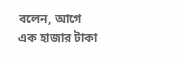বলেন, আগে এক হাজার টাকা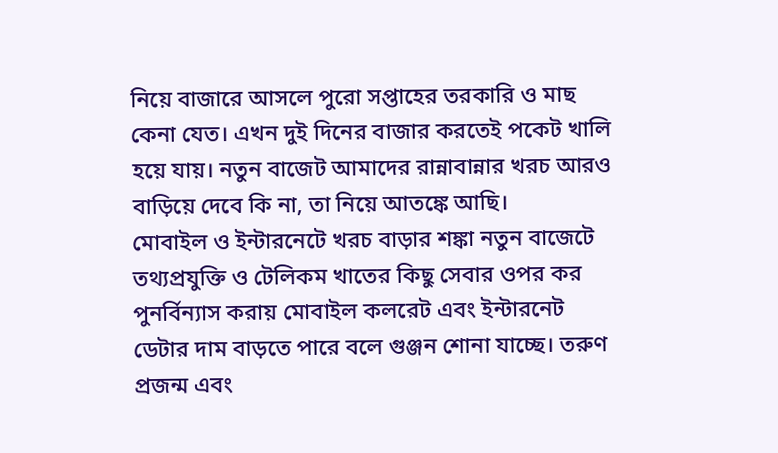নিয়ে বাজারে আসলে পুরো সপ্তাহের তরকারি ও মাছ কেনা যেত। এখন দুই দিনের বাজার করতেই পকেট খালি হয়ে যায়। নতুন বাজেট আমাদের রান্নাবান্নার খরচ আরও বাড়িয়ে দেবে কি না, তা নিয়ে আতঙ্কে আছি।
মোবাইল ও ইন্টারনেটে খরচ বাড়ার শঙ্কা নতুন বাজেটে তথ্যপ্রযুক্তি ও টেলিকম খাতের কিছু সেবার ওপর কর পুনর্বিন্যাস করায় মোবাইল কলরেট এবং ইন্টারনেট ডেটার দাম বাড়তে পারে বলে গুঞ্জন শোনা যাচ্ছে। তরুণ প্রজন্ম এবং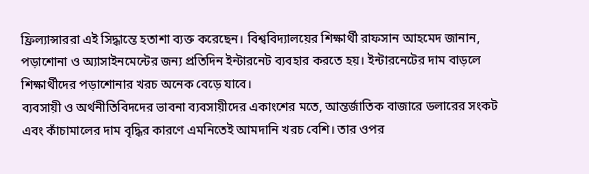ফ্রিল্যান্সাররা এই সিদ্ধান্তে হতাশা ব্যক্ত করেছেন। বিশ্ববিদ্যালয়ের শিক্ষার্থী রাফসান আহমেদ জানান, পড়াশোনা ও অ্যাসাইনমেন্টের জন্য প্রতিদিন ইন্টারনেট ব্যবহার করতে হয়। ইন্টারনেটের দাম বাড়লে শিক্ষার্থীদের পড়াশোনার খরচ অনেক বেড়ে যাবে।
ব্যবসায়ী ও অর্থনীতিবিদদের ভাবনা ব্যবসায়ীদের একাংশের মতে, আন্তর্জাতিক বাজারে ডলারের সংকট এবং কাঁচামালের দাম বৃদ্ধির কারণে এমনিতেই আমদানি খরচ বেশি। তার ওপর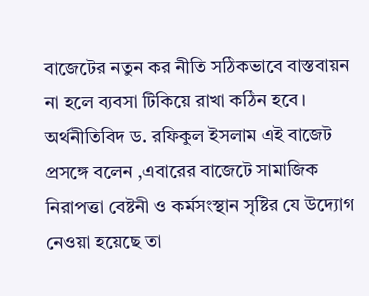বাজেটের নতুন কর নীতি সঠিকভাবে বাস্তবায়ন না হলে ব্যবসা টিকিয়ে রাখা কঠিন হবে।
অর্থনীতিবিদ ড. রফিকুল ইসলাম এই বাজেট প্রসঙ্গে বলেন ,এবারের বাজেটে সামাজিক নিরাপত্তা বেষ্টনী ও কর্মসংস্থান সৃষ্টির যে উদ্যোগ নেওয়া হয়েছে তা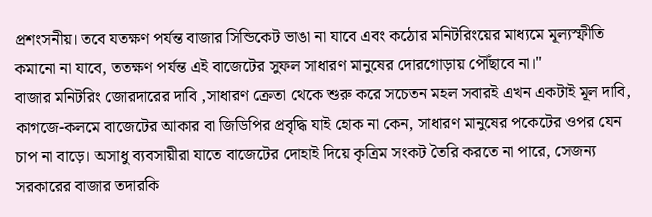প্রশংসনীয়। তবে যতক্ষণ পর্যন্ত বাজার সিন্ডিকেট ভাঙা না যাবে এবং কঠোর মনিটরিংয়ের মাধ্যমে মূল্যস্ফীতি কমানো না যাবে, ততক্ষণ পর্যন্ত এই বাজেটের সুফল সাধারণ মানুষের দোরগোড়ায় পৌঁছাবে না।"
বাজার মনিটরিং জোরদারের দাবি ,সাধারণ ক্রেতা থেকে শুরু করে সচেতন মহল সবারই এখন একটাই মূল দাবি, কাগজে-কলমে বাজেটের আকার বা জিডিপির প্রবৃদ্ধি যাই হোক না কেন, সাধারণ মানুষের পকেটের ওপর যেন চাপ না বাড়ে। অসাধু ব্যবসায়ীরা যাতে বাজেটের দোহাই দিয়ে কৃত্রিম সংকট তৈরি করতে না পারে, সেজন্য সরকারের বাজার তদারকি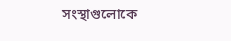সংস্থাগুলোকে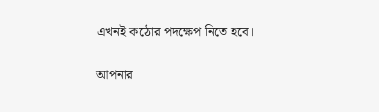এখনই কঠোর পদক্ষেপ নিতে হবে।

আপনার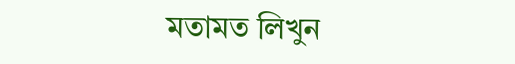মতামত লিখুন